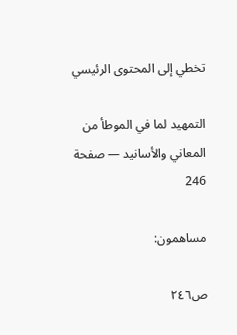تخطي إلى المحتوى الرئيسي

التمهيد لما في الموطأ من المعاني والأسانيد — صفحة 246

مساهمون:

ص٢٤٦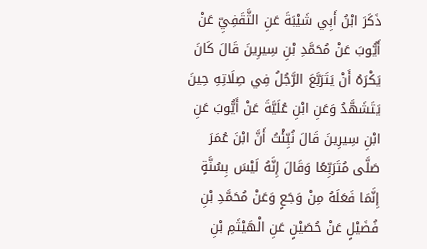ذَكَرَ ابْنُ أَبِي شَيْبَةَ عَنِ الثَّقَفِيِّ عَنْ أَيُّوبَ عَنْ مُحَمَّدِ بْنِ سِيرِينَ قَالَ كَانَ يَكْرَهُ أَنْ يَتَرَبَّعَ الرَّجُلُ فِي صِلَاتِهِ حِينَ يَتَشَهَّدُ وَعَنِ ابْنِ عُلَيَّةَ عَنْ أَيُّوبَ عَنِ ابْنِ سِيرِينَ قَالَ نُبِّئْتُ أَنَّ ابْنَ عُمَرَ صَلَّى مُتَرَبِّعًا وَقَالَ إِنَّهُ لَيْسَ بِسُنَّةٍ إِنَّمَا فَعَلَهُ مِنْ وَجَعٍ وَعَنْ مُحَمَّدِ بْنِ فُضَيْلٍ عَنْ حُصَيْنٍ عَنِ الْهَيْثَمِ بْنِ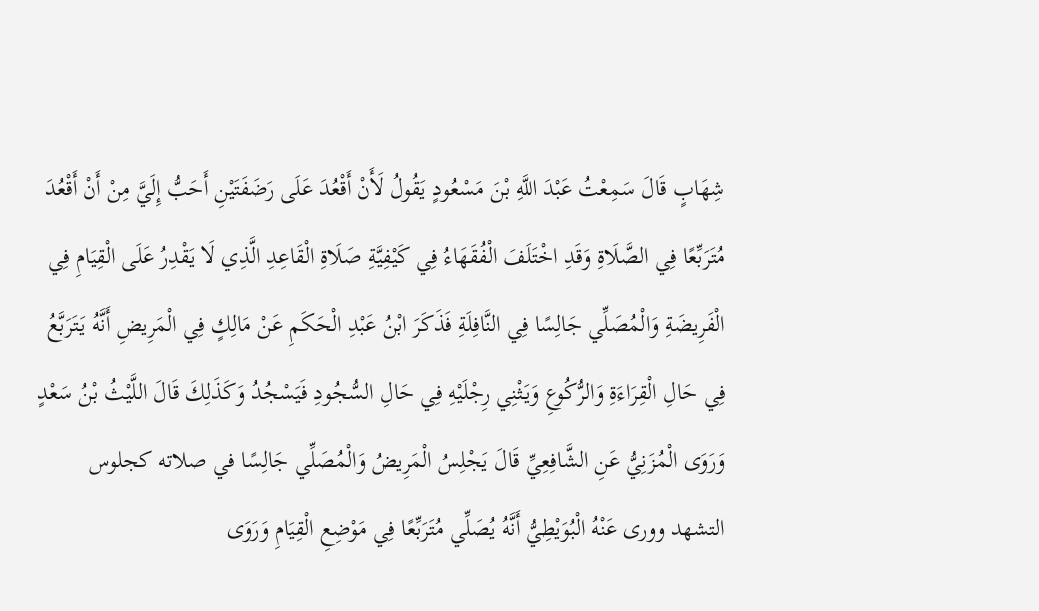شِهَابٍ قَالَ سَمِعْتُ عَبْدَ اللَّهِ بْنَ مَسْعُودٍ يَقُولُ لَأَنْ أَقْعُدَ عَلَى رَضَفَتَيْنِ أَحَبُّ إِلَيَّ مِنْ أَنْ أَقْعُدَ مُتَرَبِّعًا فِي الصَّلَاةِ وَقَدِ اخْتَلَفَ الْفُقَهَاءُ فِي كَيْفِيَّةِ صَلَاةِ الْقَاعِدِ الَّذِي لَا يَقْدِرُ عَلَى الْقِيَامِ فِي الْفَرِيضَةِ وَالْمُصَلِّي جَالِسًا فِي النَّافِلَةِ فَذَكَرَ ابْنُ عَبْدِ الْحَكَمِ عَنْ مَالِكٍ فِي الْمَرِيضِ أَنَّهُ يَتَرَبَّعُ فِي حَالِ الْقِرَاءَةِ وَالرُّكُوعِ وَيَثْنِي رِجْلَيْهِ فِي حَالِ السُّجُودِ فَيَسْجُدُ وَكَذَلِكَ قَالَ اللَّيْثُ بْنُ سَعْدٍ وَرَوَى الْمُزَنِيُّ عَنِ الشَّافِعِيِّ قَالَ يَجْلِسُ الْمَرِيضُ وَالْمُصَلِّي جَالِسًا في صلاته كجلوس التشهد وورى عَنْهُ الْبُوَيْطِيُّ أَنَّهُ يُصَلِّي مُتَرَبِّعًا فِي مَوْضِعِ الْقِيَامِ وَرَوَى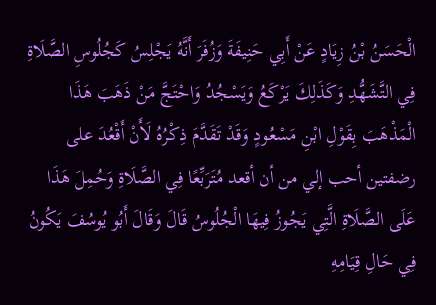الْحَسَنُ بْنُ زِيَادٍ عَنْ أَبِي حَنِيفَةَ وَزُفَرَ أَنَّهُ يَجْلِسُ كَجُلُوسِ الصَّلَاةِ فِي التَّشَهُّدِ وَكَذَلِكَ يَرْكَعُ وَيَسْجُدُ وَاحْتَجَّ مَنْ ذَهَبَ هَذَا الْمَذْهَبَ بِقَوْلِ ابْنِ مَسْعُودٍ وَقَدْ تَقَدَّمَ ذِكْرُهُ لَأَنْ أَقْعُدَ على رضفتين أحب إلي من أن أقعد مُتَرَبِّعًا فِي الصَّلَاةِ وَحُمِلَ هَذَا عَلَى الصَّلَاةِ الَّتِي يَجُوزُ فِيهَا الْجُلُوسُ قَالَ وَقَالَ أَبُو يُوسُفَ يَكُونُ فِي حَالِ قِيَامِهِ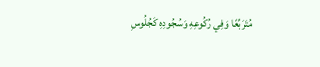مُتَرَبِّعًا وَفِي رُكُوعِهِ وَسُجُودِهِ كَجُلُوسِ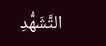التَّشَهُّدِ